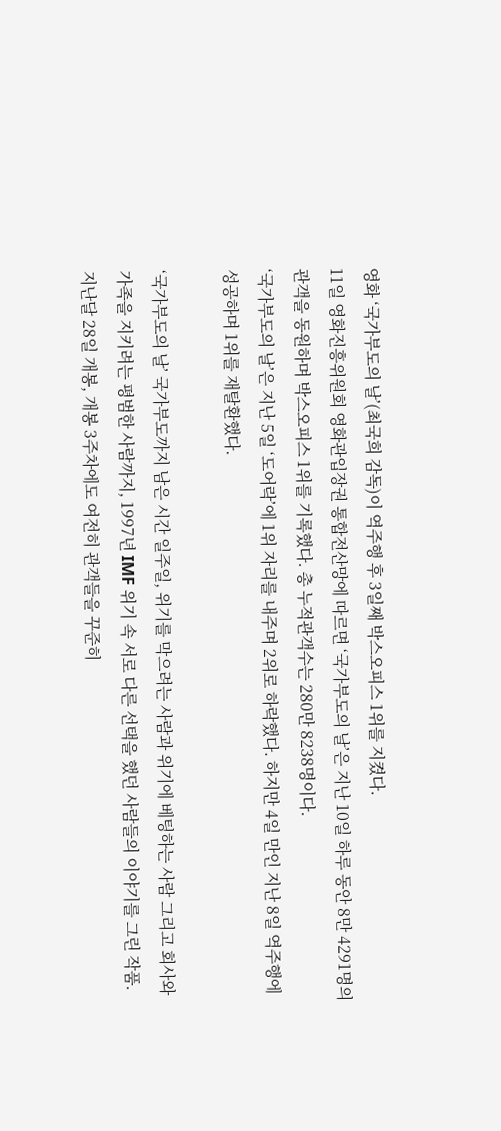영화 ‘국가부도의 날’(최국희 감독)이 역주행 후 3일째 박스오피스 1위를 지켰다.
11일 영화진흥위원회 영화관입장권 통합전산망에 따르면 ‘국가부도의 날’은 지난 10일 하루 동안 8만 4291명의 관객을 동원하며 박스오피스 1위를 기록했다. 총 누적관객수는 280만 8238명이다.
‘국가부도의 날’은 지난 5일 ‘도어락’에 1위 자리를 내주며 2위로 하락했다. 하지만 4일 만인 지난 8일 역주행에 성공하며 1위를 재탈환했다.

‘국가부도의 날’ 국가부도까지 남은 시간 일주일, 위기를 막으려는 사람과 위기에 베팅하는 사람 그리고 회사와 가족을 지키려는 평범한 사람까지, 1997년 IMF 위기 속 서로 다른 선택을 했던 사람들의 이야기를 그린 작품.
지난달 28일 개봉, 개봉 3주차에도 여전히 관객들을 꾸준히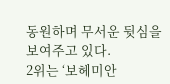동원하며 무서운 뒷심을 보여주고 있다.
2위는 ‘보헤미안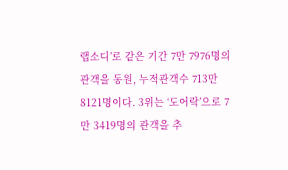랩소디’로 같은 기간 7만 7976명의 관객을 동원, 누적관객수 713만 8121명이다. 3위는 ‘도어락’으로 7만 3419명의 관객을 추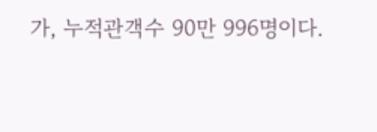가, 누적관객수 90만 996명이다.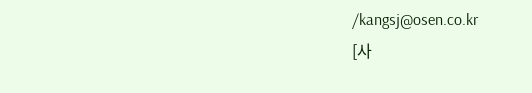/kangsj@osen.co.kr
[사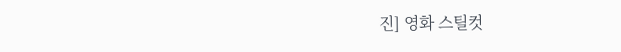진] 영화 스틸컷